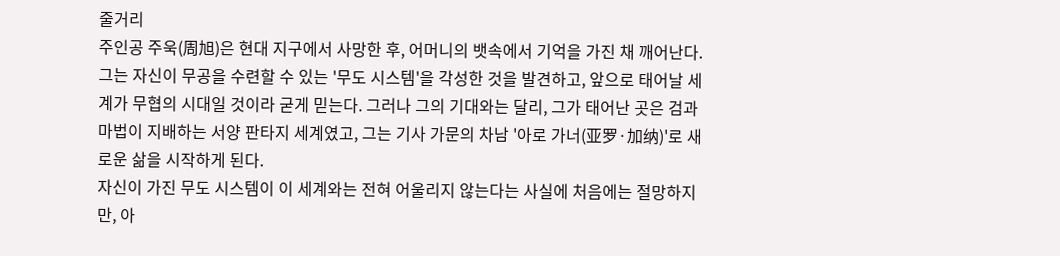줄거리
주인공 주욱(周旭)은 현대 지구에서 사망한 후, 어머니의 뱃속에서 기억을 가진 채 깨어난다. 그는 자신이 무공을 수련할 수 있는 '무도 시스템'을 각성한 것을 발견하고, 앞으로 태어날 세계가 무협의 시대일 것이라 굳게 믿는다. 그러나 그의 기대와는 달리, 그가 태어난 곳은 검과 마법이 지배하는 서양 판타지 세계였고, 그는 기사 가문의 차남 '아로 가너(亚罗·加纳)'로 새로운 삶을 시작하게 된다.
자신이 가진 무도 시스템이 이 세계와는 전혀 어울리지 않는다는 사실에 처음에는 절망하지만, 아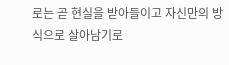로는 곧 현실을 받아들이고 자신만의 방식으로 살아남기로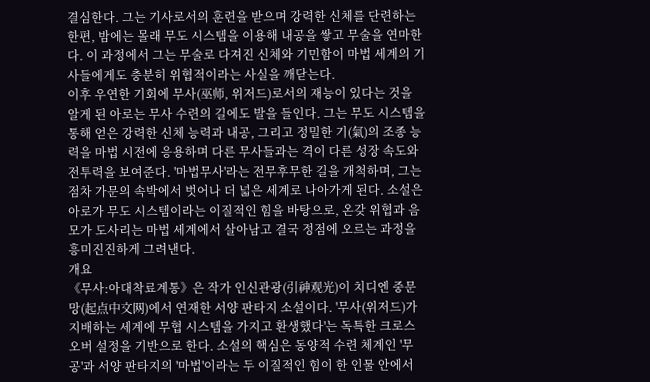결심한다. 그는 기사로서의 훈련을 받으며 강력한 신체를 단련하는 한편, 밤에는 몰래 무도 시스템을 이용해 내공을 쌓고 무술을 연마한다. 이 과정에서 그는 무술로 다져진 신체와 기민함이 마법 세계의 기사들에게도 충분히 위협적이라는 사실을 깨닫는다.
이후 우연한 기회에 무사(巫师, 위저드)로서의 재능이 있다는 것을 알게 된 아로는 무사 수련의 길에도 발을 들인다. 그는 무도 시스템을 통해 얻은 강력한 신체 능력과 내공, 그리고 정밀한 기(氣)의 조종 능력을 마법 시전에 응용하며 다른 무사들과는 격이 다른 성장 속도와 전투력을 보여준다. '마법무사'라는 전무후무한 길을 개척하며, 그는 점차 가문의 속박에서 벗어나 더 넓은 세계로 나아가게 된다. 소설은 아로가 무도 시스템이라는 이질적인 힘을 바탕으로, 온갖 위협과 음모가 도사리는 마법 세계에서 살아남고 결국 정점에 오르는 과정을 흥미진진하게 그려낸다.
개요
《무사:아대착료계통》은 작가 인신관광(引神观光)이 치디엔 중문망(起点中文网)에서 연재한 서양 판타지 소설이다. '무사(위저드)가 지배하는 세계에 무협 시스템을 가지고 환생했다'는 독특한 크로스오버 설정을 기반으로 한다. 소설의 핵심은 동양적 수련 체계인 '무공'과 서양 판타지의 '마법'이라는 두 이질적인 힘이 한 인물 안에서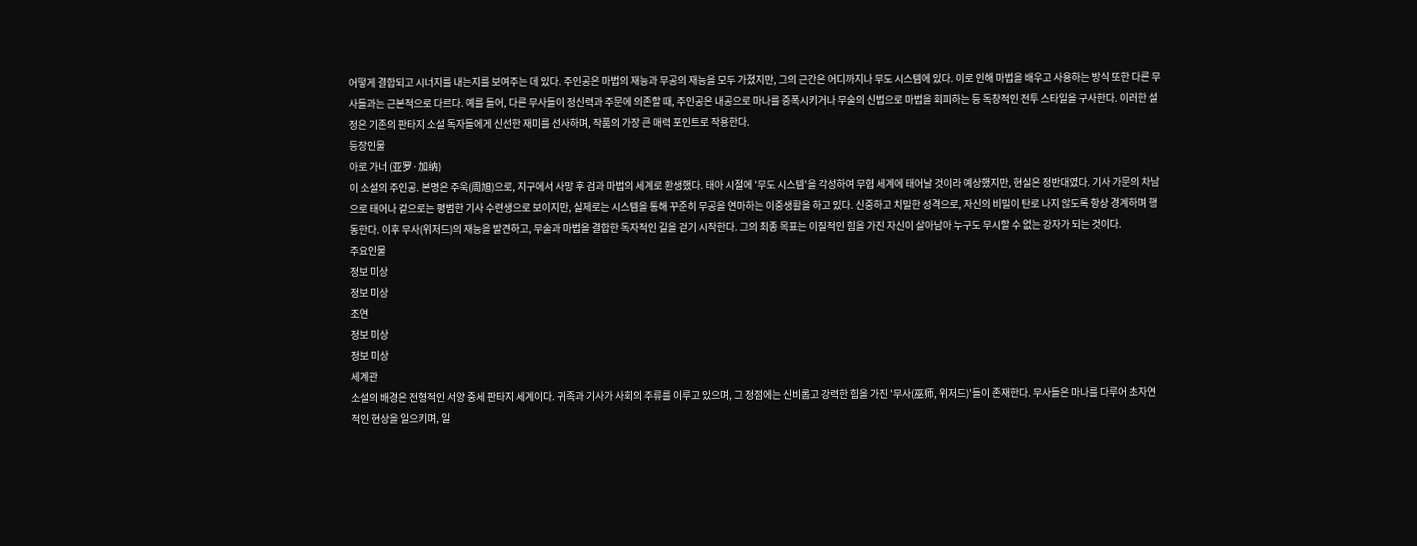어떻게 결합되고 시너지를 내는지를 보여주는 데 있다. 주인공은 마법의 재능과 무공의 재능을 모두 가졌지만, 그의 근간은 어디까지나 무도 시스템에 있다. 이로 인해 마법을 배우고 사용하는 방식 또한 다른 무사들과는 근본적으로 다르다. 예를 들어, 다른 무사들이 정신력과 주문에 의존할 때, 주인공은 내공으로 마나를 증폭시키거나 무술의 신법으로 마법을 회피하는 등 독창적인 전투 스타일을 구사한다. 이러한 설정은 기존의 판타지 소설 독자들에게 신선한 재미를 선사하며, 작품의 가장 큰 매력 포인트로 작용한다.
등장인물
아로 가너 (亚罗·加纳)
이 소설의 주인공. 본명은 주욱(周旭)으로, 지구에서 사망 후 검과 마법의 세계로 환생했다. 태아 시절에 '무도 시스템'을 각성하여 무협 세계에 태어날 것이라 예상했지만, 현실은 정반대였다. 기사 가문의 차남으로 태어나 겉으로는 평범한 기사 수련생으로 보이지만, 실제로는 시스템을 통해 꾸준히 무공을 연마하는 이중생활을 하고 있다. 신중하고 치밀한 성격으로, 자신의 비밀이 탄로 나지 않도록 항상 경계하며 행동한다. 이후 무사(위저드)의 재능을 발견하고, 무술과 마법을 결합한 독자적인 길을 걷기 시작한다. 그의 최종 목표는 이질적인 힘을 가진 자신이 살아남아 누구도 무시할 수 없는 강자가 되는 것이다.
주요인물
정보 미상
정보 미상
조연
정보 미상
정보 미상
세계관
소설의 배경은 전형적인 서양 중세 판타지 세계이다. 귀족과 기사가 사회의 주류를 이루고 있으며, 그 정점에는 신비롭고 강력한 힘을 가진 '무사(巫师, 위저드)'들이 존재한다. 무사들은 마나를 다루어 초자연적인 현상을 일으키며, 일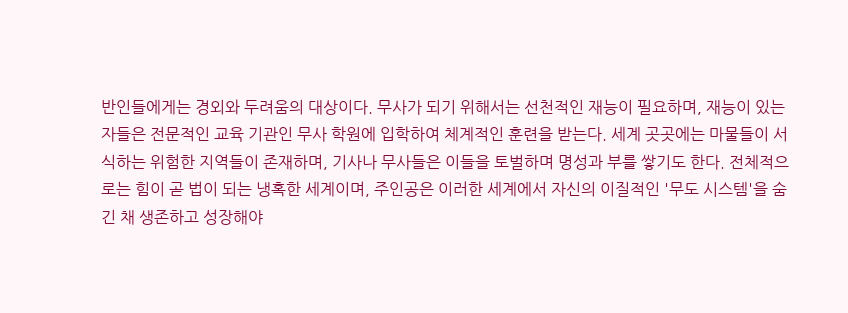반인들에게는 경외와 두려움의 대상이다. 무사가 되기 위해서는 선천적인 재능이 필요하며, 재능이 있는 자들은 전문적인 교육 기관인 무사 학원에 입학하여 체계적인 훈련을 받는다. 세계 곳곳에는 마물들이 서식하는 위험한 지역들이 존재하며, 기사나 무사들은 이들을 토벌하며 명성과 부를 쌓기도 한다. 전체적으로는 힘이 곧 법이 되는 냉혹한 세계이며, 주인공은 이러한 세계에서 자신의 이질적인 '무도 시스템'을 숨긴 채 생존하고 성장해야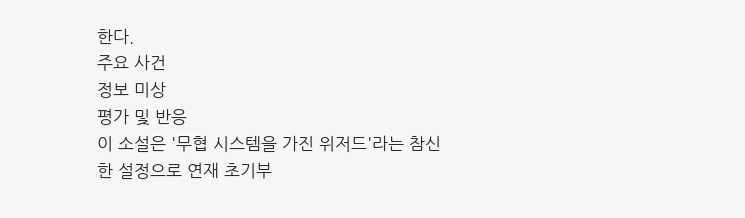한다.
주요 사건
정보 미상
평가 및 반응
이 소설은 '무협 시스템을 가진 위저드'라는 참신한 설정으로 연재 초기부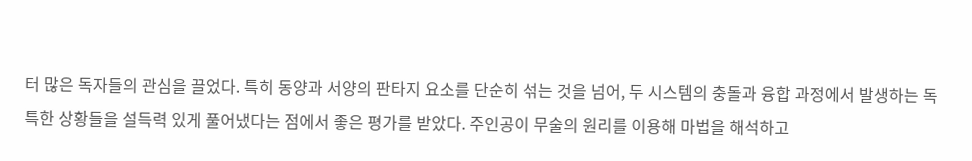터 많은 독자들의 관심을 끌었다. 특히 동양과 서양의 판타지 요소를 단순히 섞는 것을 넘어, 두 시스템의 충돌과 융합 과정에서 발생하는 독특한 상황들을 설득력 있게 풀어냈다는 점에서 좋은 평가를 받았다. 주인공이 무술의 원리를 이용해 마법을 해석하고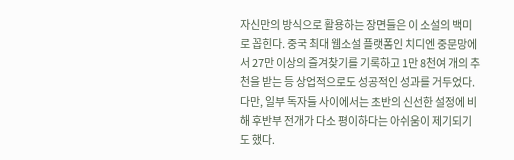자신만의 방식으로 활용하는 장면들은 이 소설의 백미로 꼽힌다. 중국 최대 웹소설 플랫폼인 치디엔 중문망에서 27만 이상의 즐겨찾기를 기록하고 1만 8천여 개의 추천을 받는 등 상업적으로도 성공적인 성과를 거두었다. 다만, 일부 독자들 사이에서는 초반의 신선한 설정에 비해 후반부 전개가 다소 평이하다는 아쉬움이 제기되기도 했다.